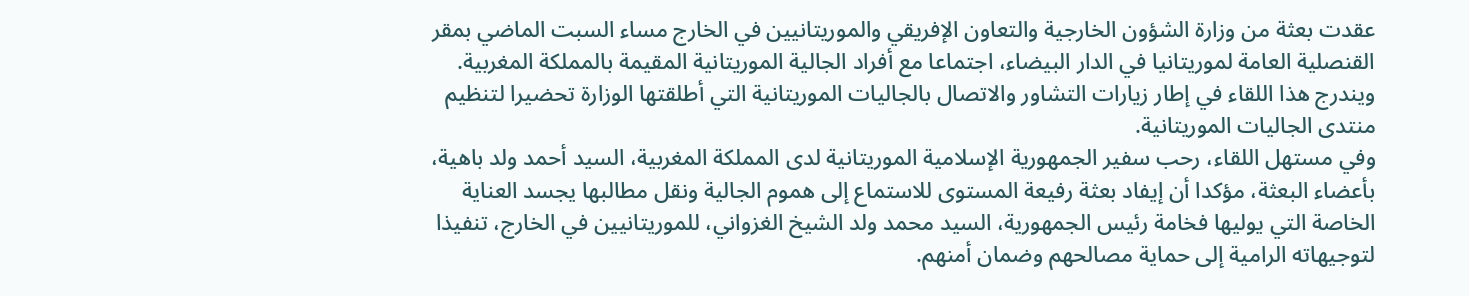عقدت بعثة من وزارة الشؤون الخارجية والتعاون الإفريقي والموريتانيين في الخارج مساء السبت الماضي بمقر القنصلية العامة لموريتانيا في الدار البيضاء، اجتماعا مع أفراد الجالية الموريتانية المقيمة بالمملكة المغربية.
ويندرج هذا اللقاء في إطار زيارات التشاور والاتصال بالجاليات الموريتانية التي أطلقتها الوزارة تحضيرا لتنظيم منتدى الجاليات الموريتانية.
وفي مستهل اللقاء، رحب سفير الجمهورية الإسلامية الموريتانية لدى المملكة المغربية، السيد أحمد ولد باهية، بأعضاء البعثة، مؤكدا أن إيفاد بعثة رفيعة المستوى للاستماع إلى هموم الجالية ونقل مطالبها يجسد العناية الخاصة التي يوليها فخامة رئيس الجمهورية، السيد محمد ولد الشيخ الغزواني، للموريتانيين في الخارج، تنفيذا لتوجيهاته الرامية إلى حماية مصالحهم وضمان أمنهم.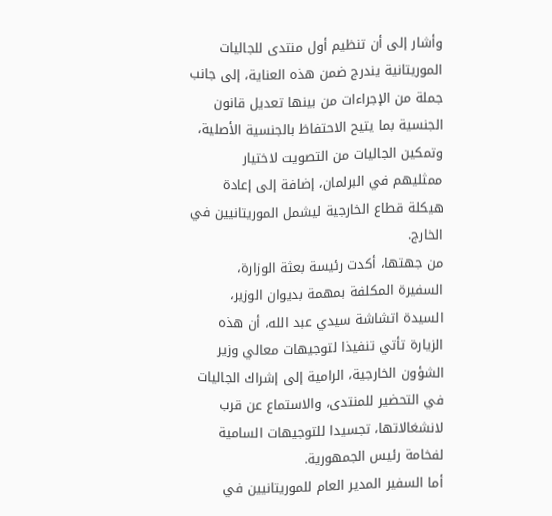وأشار إلى أن تنظيم أول منتدى للجاليات الموريتانية يندرج ضمن هذه العناية، إلى جانب جملة من الإجراءات من بينها تعديل قانون الجنسية بما يتيح الاحتفاظ بالجنسية الأصلية، وتمكين الجاليات من التصويت لاختيار ممثليهم في البرلمان، إضافة إلى إعادة هيكلة قطاع الخارجية ليشمل الموريتانيين في الخارج.
من جهتها، أكدت رئيسة بعثة الوزارة، السفيرة المكلفة بمهمة بديوان الوزير، السيدة اتشاشة سيدي عبد الله، أن هذه الزيارة تأتي تنفيذا لتوجيهات معالي وزير الشؤون الخارجية، الرامية إلى إشراك الجاليات في التحضير للمنتدى، والاستماع عن قرب لانشغالاتها، تجسيدا للتوجيهات السامية لفخامة رئيس الجمهورية.
أما السفير المدير العام للموريتانيين في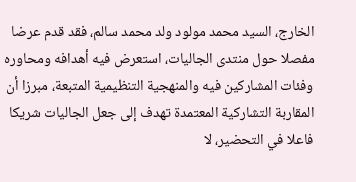الخارج، السيد محمد مولود ولد محمد سالم، فقد قدم عرضا مفصلا حول منتدى الجاليات، استعرض فيه أهدافه ومحاوره وفئات المشاركين فيه والمنهجية التنظيمية المتبعة، مبرزا أن المقاربة التشاركية المعتمدة تهدف إلى جعل الجاليات شريكا فاعلا في التحضير، لا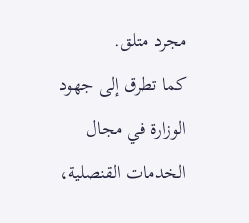مجرد متلق.
كما تطرق إلى جهود الوزارة في مجال الخدمات القنصلية،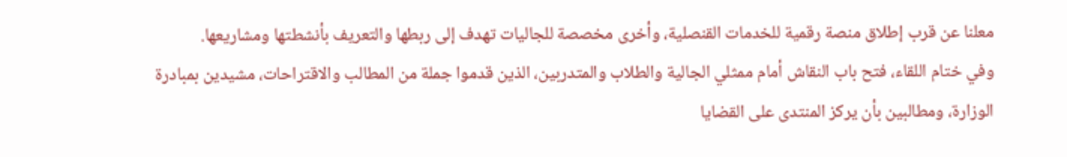معلنا عن قرب إطلاق منصة رقمية للخدمات القنصلية، وأخرى مخصصة للجاليات تهدف إلى ربطها والتعريف بأنشطتها ومشاريعها.
وفي ختام اللقاء، فتح باب النقاش أمام ممثلي الجالية والطلاب والمتدربين، الذين قدموا جملة من المطالب والاقتراحات، مشيدين بمبادرة الوزارة، ومطالبين بأن يركز المنتدى على القضايا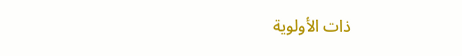ذات الأولوية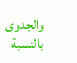والجدوى بالنسبة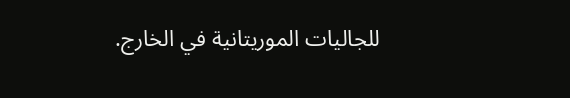للجاليات الموريتانية في الخارج.